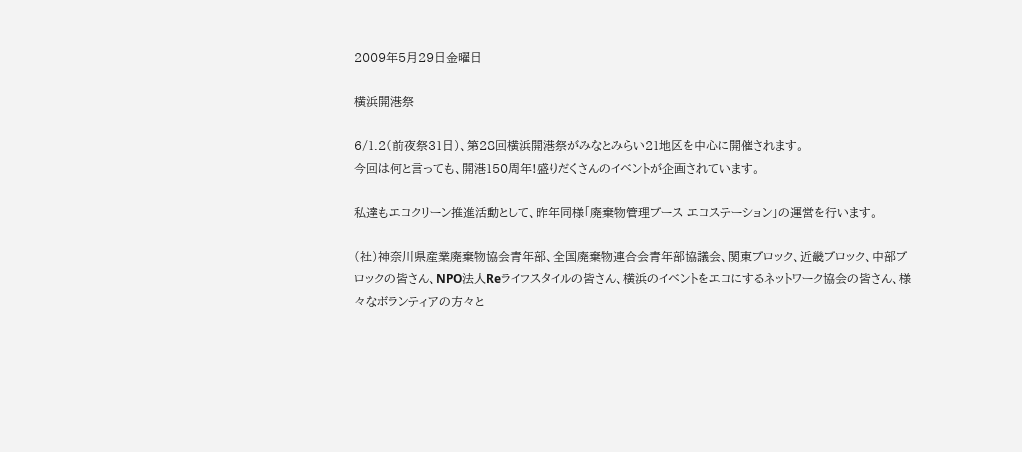2009年5月29日金曜日

横浜開港祭

6/1.2(前夜祭31日)、第28回横浜開港祭がみなとみらい21地区を中心に開催されます。
今回は何と言っても、開港150周年!盛りだくさんのイベントが企画されています。

私達もエコクリーン推進活動として、昨年同様「廃棄物管理ブース エコステーション」の運営を行います。

(社)神奈川県産業廃棄物協会青年部、全国廃棄物連合会青年部協議会、関東ブロック、近畿ブロック、中部ブロックの皆さん、NPO法人Reライフスタイルの皆さん、横浜のイベントをエコにするネットワーク協会の皆さん、様々なボランティアの方々と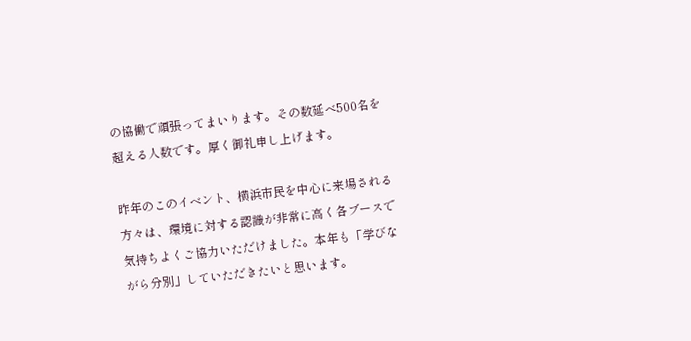の協働で頑張ってまいります。その数延べ500名を超える人数です。厚く御礼申し上げます。

昨年のこのイベント、横浜市民を中心に来場される方々は、環境に対する認識が非常に高く各ブースで気持ちよくご協力いただけました。本年も「学びながら分別」していただきたいと思います。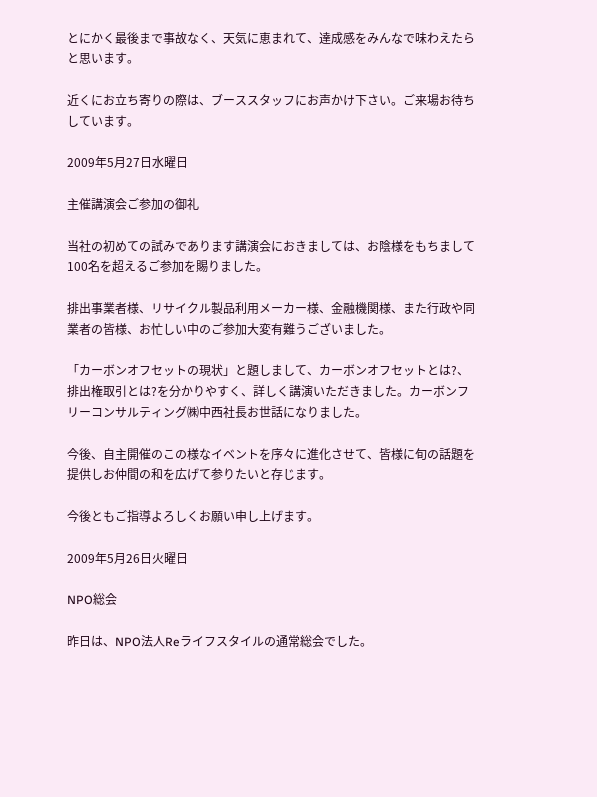とにかく最後まで事故なく、天気に恵まれて、達成感をみんなで味わえたらと思います。

近くにお立ち寄りの際は、ブーススタッフにお声かけ下さい。ご来場お待ちしています。

2009年5月27日水曜日

主催講演会ご参加の御礼

当社の初めての試みであります講演会におきましては、お陰様をもちまして100名を超えるご参加を賜りました。

排出事業者様、リサイクル製品利用メーカー様、金融機関様、また行政や同業者の皆様、お忙しい中のご参加大変有難うございました。

「カーボンオフセットの現状」と題しまして、カーボンオフセットとは?、排出権取引とは?を分かりやすく、詳しく講演いただきました。カーボンフリーコンサルティング㈱中西社長お世話になりました。

今後、自主開催のこの様なイベントを序々に進化させて、皆様に旬の話題を提供しお仲間の和を広げて参りたいと存じます。

今後ともご指導よろしくお願い申し上げます。

2009年5月26日火曜日

NPO総会

昨日は、NPO法人Reライフスタイルの通常総会でした。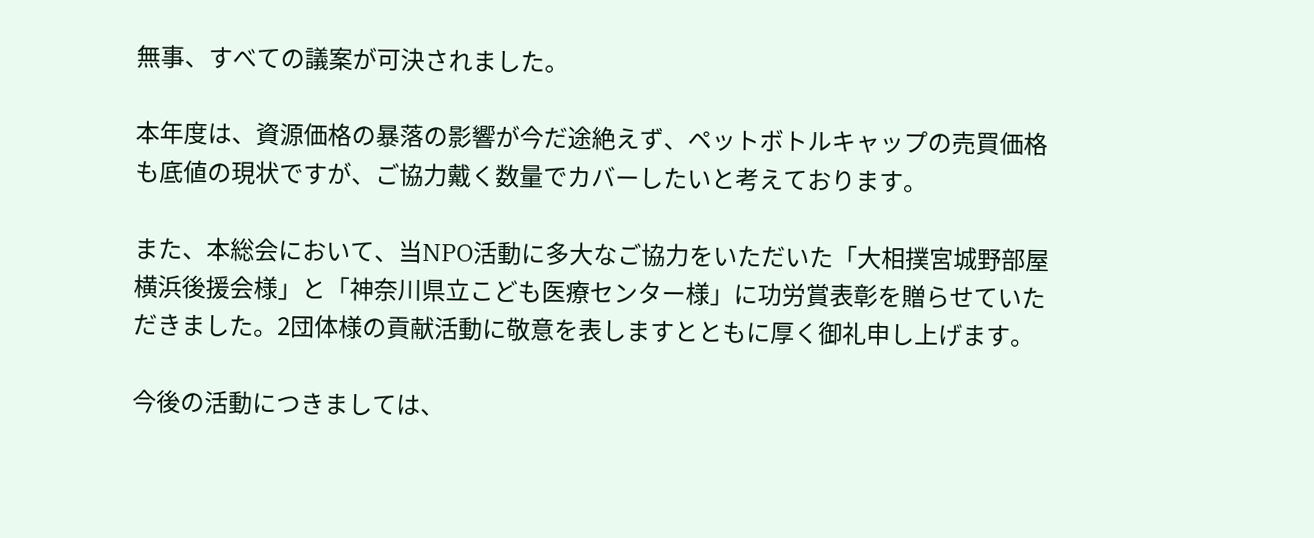無事、すべての議案が可決されました。

本年度は、資源価格の暴落の影響が今だ途絶えず、ペットボトルキャップの売買価格も底値の現状ですが、ご協力戴く数量でカバーしたいと考えております。

また、本総会において、当NPO活動に多大なご協力をいただいた「大相撲宮城野部屋横浜後援会様」と「神奈川県立こども医療センター様」に功労賞表彰を贈らせていただきました。2団体様の貢献活動に敬意を表しますとともに厚く御礼申し上げます。

今後の活動につきましては、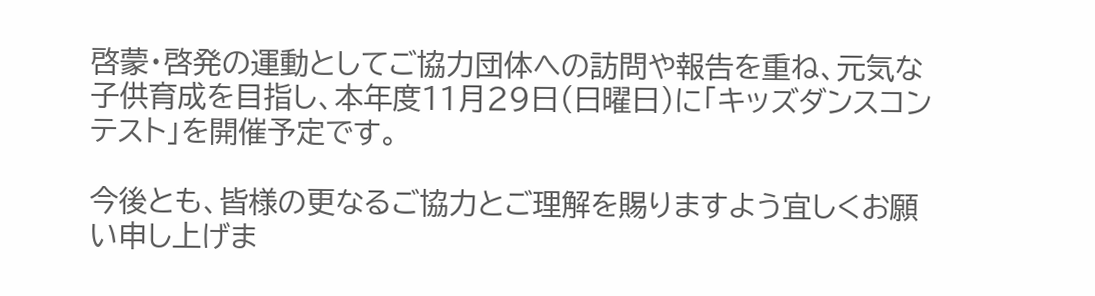啓蒙・啓発の運動としてご協力団体への訪問や報告を重ね、元気な子供育成を目指し、本年度11月29日(日曜日)に「キッズダンスコンテスト」を開催予定です。

今後とも、皆様の更なるご協力とご理解を賜りますよう宜しくお願い申し上げま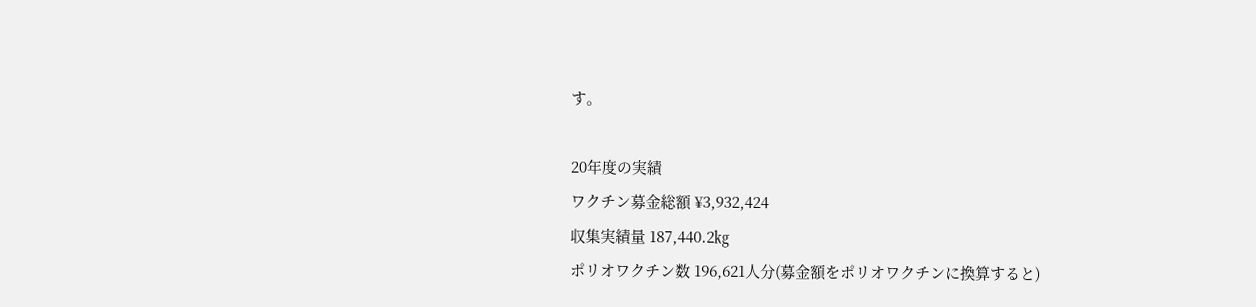す。

20年度の実績
ワクチン募金総額 ¥3,932,424
収集実績量 187,440.2㎏
ポリオワクチン数 196,621人分(募金額をポリオワクチンに換算すると)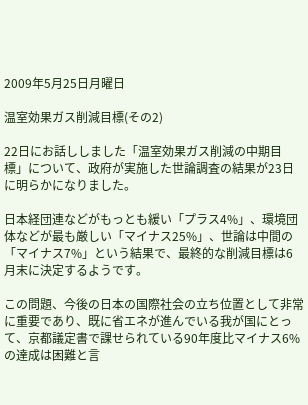2009年5月25日月曜日

温室効果ガス削減目標(その2)

22日にお話ししました「温室効果ガス削減の中期目標」について、政府が実施した世論調査の結果が23日に明らかになりました。

日本経団連などがもっとも緩い「プラス4%」、環境団体などが最も厳しい「マイナス25%」、世論は中間の「マイナス7%」という結果で、最終的な削減目標は6月末に決定するようです。

この問題、今後の日本の国際社会の立ち位置として非常に重要であり、既に省エネが進んでいる我が国にとって、京都議定書で課せられている90年度比マイナス6%の達成は困難と言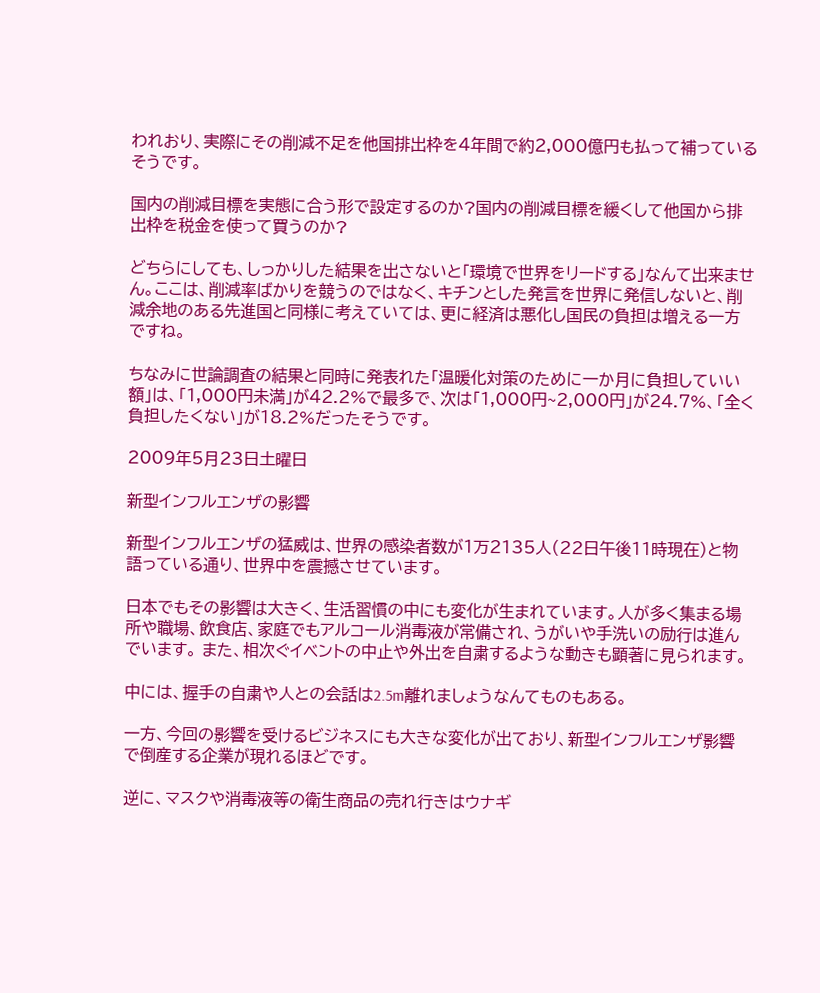われおり、実際にその削減不足を他国排出枠を4年間で約2,000億円も払って補っているそうです。

国内の削減目標を実態に合う形で設定するのか?国内の削減目標を緩くして他国から排出枠を税金を使って買うのか?

どちらにしても、しっかりした結果を出さないと「環境で世界をリードする」なんて出来ません。ここは、削減率ばかりを競うのではなく、キチンとした発言を世界に発信しないと、削減余地のある先進国と同様に考えていては、更に経済は悪化し国民の負担は増える一方ですね。

ちなみに世論調査の結果と同時に発表れた「温暖化対策のために一か月に負担していい額」は、「1,000円未満」が42.2%で最多で、次は「1,000円~2,000円」が24.7%、「全く負担したくない」が18.2%だったそうです。

2009年5月23日土曜日

新型インフルエンザの影響

新型インフルエンザの猛威は、世界の感染者数が1万2135人(22日午後11時現在)と物語っている通り、世界中を震撼させています。

日本でもその影響は大きく、生活習慣の中にも変化が生まれています。人が多く集まる場所や職場、飲食店、家庭でもアルコール消毒液が常備され、うがいや手洗いの励行は進んでいます。 また、相次ぐイベントの中止や外出を自粛するような動きも顕著に見られます。

中には、握手の自粛や人との会話は2.5m離れましょうなんてものもある。

一方、今回の影響を受けるビジネスにも大きな変化が出ており、新型インフルエンザ影響で倒産する企業が現れるほどです。

逆に、マスクや消毒液等の衛生商品の売れ行きはウナギ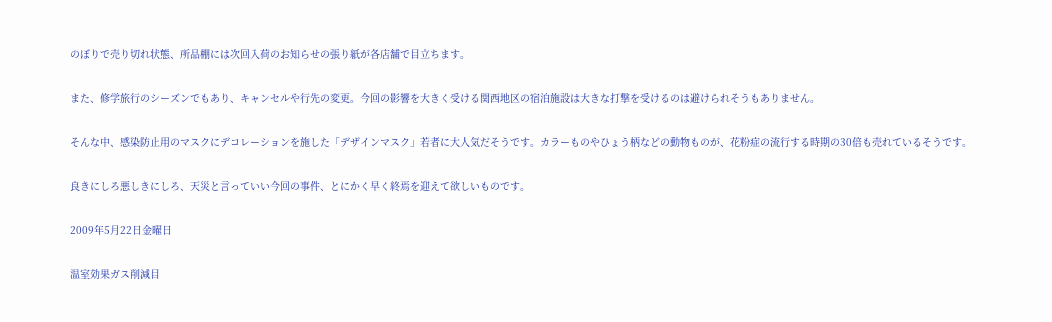のぼりで売り切れ状態、所品棚には次回入荷のお知らせの張り紙が各店舗で目立ちます。

また、修学旅行のシーズンでもあり、キャンセルや行先の変更。今回の影響を大きく受ける関西地区の宿泊施設は大きな打撃を受けるのは避けられそうもありません。

そんな中、感染防止用のマスクにデコレーションを施した「デザインマスク」若者に大人気だそうです。カラーものやひょう柄などの動物ものが、花粉症の流行する時期の30倍も売れているそうです。

良きにしろ悪しきにしろ、天災と言っていい今回の事件、とにかく早く終焉を迎えて欲しいものです。

2009年5月22日金曜日

温室効果ガス削減目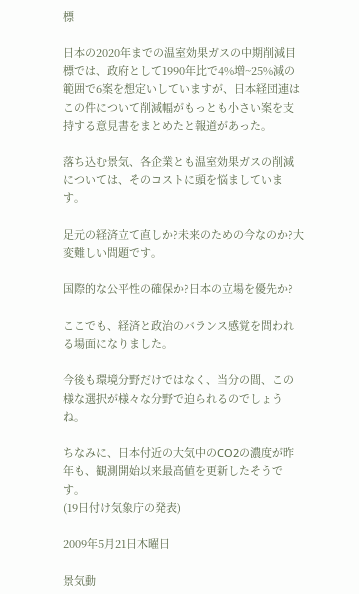標

日本の2020年までの温室効果ガスの中期削減目標では、政府として1990年比で4%増~25%減の範囲で6案を想定いしていますが、日本経団連はこの件について削減幅がもっとも小さい案を支持する意見書をまとめたと報道があった。

落ち込む景気、各企業とも温室効果ガスの削減については、そのコストに頭を悩ましています。

足元の経済立て直しか?未来のための今なのか?大変難しい問題です。

国際的な公平性の確保か?日本の立場を優先か?

ここでも、経済と政治のバランス感覚を問われる場面になりました。

今後も環境分野だけではなく、当分の間、この様な選択が様々な分野で迫られるのでしょうね。

ちなみに、日本付近の大気中のCO2の濃度が昨年も、観測開始以来最高値を更新したそうです。
(19日付け気象庁の発表)

2009年5月21日木曜日

景気動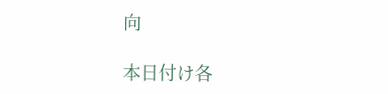向

本日付け各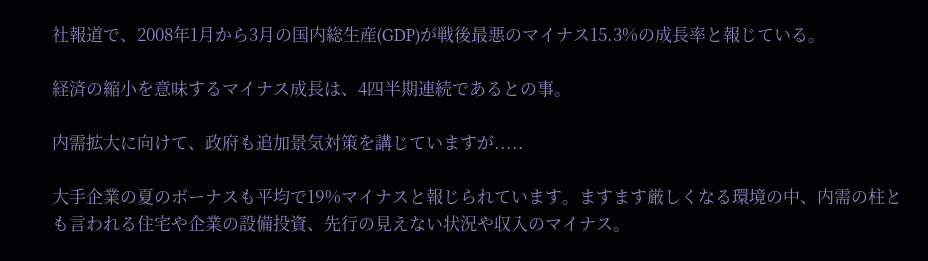社報道で、2008年1月から3月の国内総生産(GDP)が戦後最悪のマイナス15.3%の成長率と報じている。

経済の縮小を意味するマイナス成長は、4四半期連続であるとの事。

内需拡大に向けて、政府も追加景気対策を講じていますが.....

大手企業の夏のボーナスも平均で19%マイナスと報じられています。ますます厳しくなる環境の中、内需の柱とも言われる住宅や企業の設備投資、先行の見えない状況や収入のマイナス。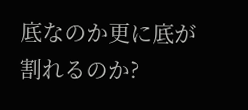底なのか更に底が割れるのか?